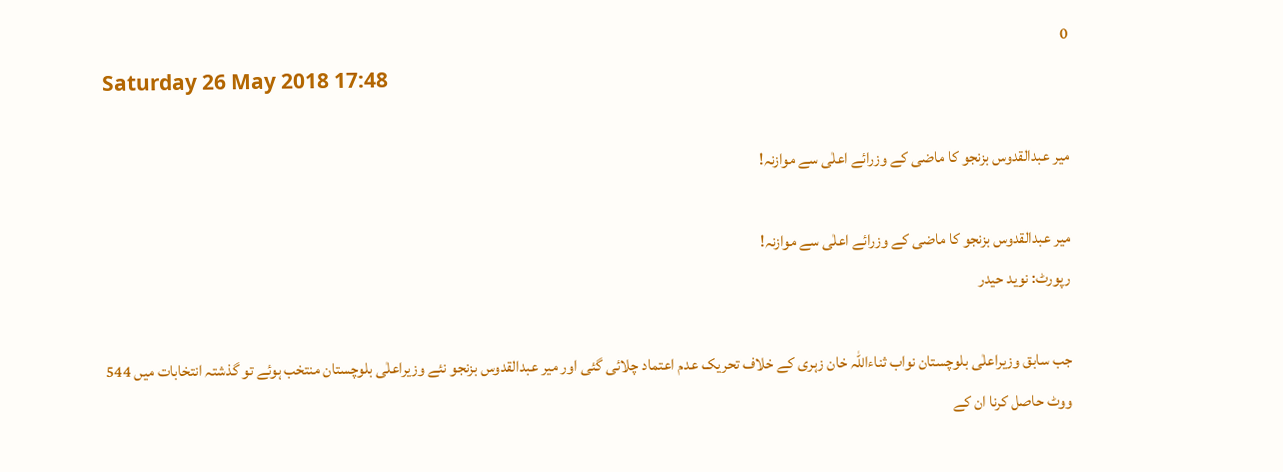0
Saturday 26 May 2018 17:48

میر عبدالقدوس بزنجو کا ماضی کے وزرائے اعلٰی سے موازنہ!

میر عبدالقدوس بزنجو کا ماضی کے وزرائے اعلٰی سے موازنہ!
رپورٹ: نوید حیدر

جب سابق وزیراعلٰی بلوچستان نواب ثناءاللہ خان زہری کے خلاف تحریک عدم اعتماد چلائی گئی اور میر عبدالقدوس بزنجو نئے وزیراعلٰی بلوچستان منتخب ہوئے تو گذشتہ انتخابات میں 544 ووٹ حاصل کرنا ان کے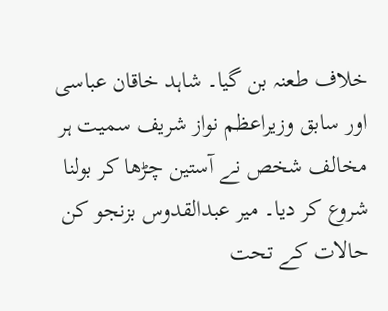خلاف طعنہ بن گیا۔ شاہد خاقان عباسی اور سابق وزیراعظم نواز شریف سمیت ہر مخالف شخص نے آستین چڑھا کر بولنا شروع کر دیا۔ میر عبدالقدوس بزنجو کن حالات کے تحت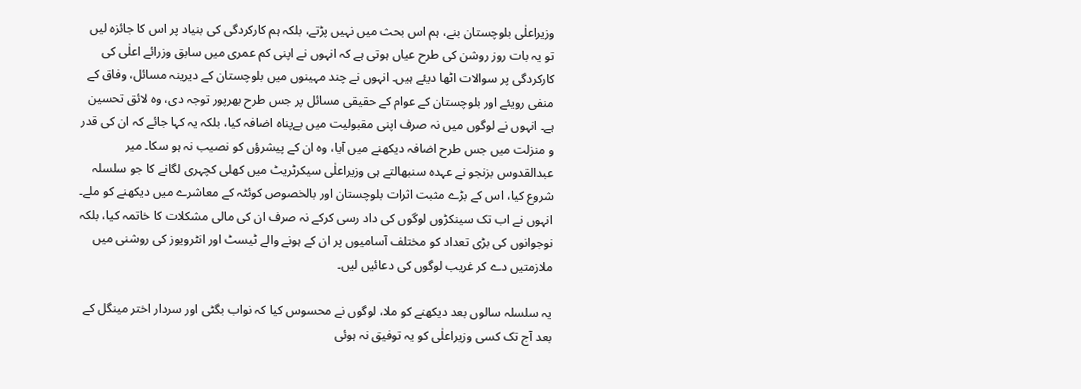وزیراعلٰی بلوچستان بنے، ہم اس بحث میں نہیں پڑتے، بلکہ ہم کارکردگی کی بنیاد پر اس کا جائزہ لیں تو یہ بات روز روشن کی طرح عیاں ہوتی ہے کہ انہوں نے اپنی کم عمری میں سابق وزرائے اعلٰی کی کارکردگی پر سوالات اٹھا دیئے ہیں۔ انہوں نے چند مہینوں میں بلوچستان کے دیرینہ مسائل، وفاق کے منفی رویئے اور بلوچستان کے عوام کے حقیقی مسائل پر جس طرح بھرپور توجہ دی، وہ لائق تحسین ہے۔ انہوں نے لوگوں میں نہ صرف اپنی مقبولیت میں بےپناہ اضافہ کیا، بلکہ یہ کہا جائے کہ ان کی قدر و منزلت میں جس طرح اضافہ دیکھنے میں آیا، وہ ان کے پیشرؤں کو نصیب نہ ہو سکا۔ میر عبدالقدوس بزنجو نے عہدہ سنبھالتے ہی وزیراعلٰی سیکرٹریٹ میں کھلی کچہری لگانے کا جو سلسلہ شروع کیا، اس کے بڑے مثبت اثرات بلوچستان اور بالخصوص کوئٹہ کے معاشرے میں دیکھنے کو ملے۔ انہوں نے اب تک سینکڑوں لوگوں کی داد رسی کرکے نہ صرف ان کی مالی مشکلات کا خاتمہ کیا، بلکہ نوجوانوں کی بڑی تعداد کو مختلف آسامیوں پر ان کے ہونے والے ٹیسٹ اور انٹرویوز کی روشنی میں ملازمتیں دے کر غریب لوگوں کی دعائیں لیں۔

یہ سلسلہ سالوں بعد دیکھنے کو ملا، لوگوں نے محسوس کیا کہ نواب بگٹی اور سردار اختر مینگل کے بعد آج تک کسی وزیراعلٰی کو یہ توفیق نہ ہوئی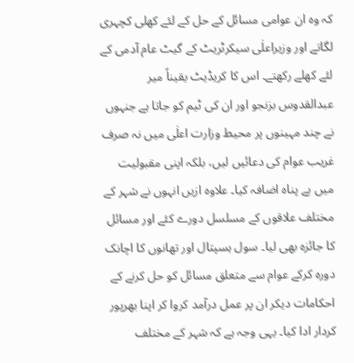کہ وہ ان عوامی مسائل کے حل کے لئے کھلی کچہری لگاتے اور وزیراعلٰی سیکرٹریٹ کے گیٹ عام آدمی کے لئے کھلے رکھتے۔ اس کا کریڈیٹ یقیناً میر عبدالقدوس بزنجو اور ان کی ٹیم کو جاتا ہے جنہوں نے چند مہینوں پر محیط وزارت اعلٰی میں نہ صرف غریب عوام کی دعائیں لیں، بلکہ اپنی مقبولیت میں بے پناہ اضافہ کیا۔ علاوہ ازیں انہوں نے شہر کے مختلف علاقوں کے مسلسل دورے کئے اور مسائل کا جائزہ بھی لیا۔ سول ہسپتال اور تھانوں کا اچانک دورہ کرکے عوام سے متعلق مسائل کو حل کرنے کے احکامات دیکر ان پر عمل درآمد کروا کر اپنا بھرپور کردار ادا کیا۔ یہی وجہ ہے کہ شہر کے مختلف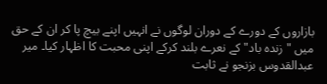بازاروں کے دورے کے دوران لوگوں نے انہیں اپنے بیچ پا کر ان کے حق میں "زندہ باد" کے نعرے بلند کرکے اپنی محبت کا اظہار کیا۔ میر عبدالقدوس بزنجو نے ثابت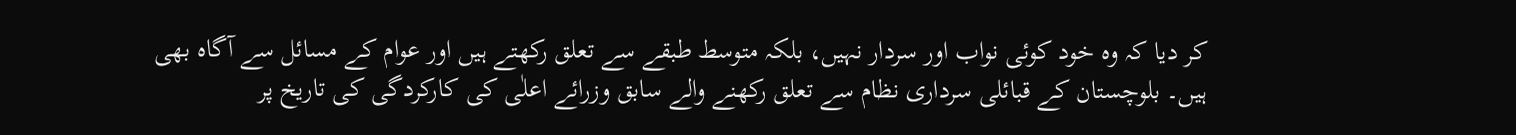کر دیا کہ وہ خود کوئی نواب اور سردار نہیں، بلکہ متوسط طبقے سے تعلق رکھتے ہیں اور عوام کے مسائل سے آگاہ بھی ہیں۔ بلوچستان کے قبائلی سرداری نظام سے تعلق رکھنے والے سابق وزرائے اعلٰی کی کارکردگی کی تاریخ پر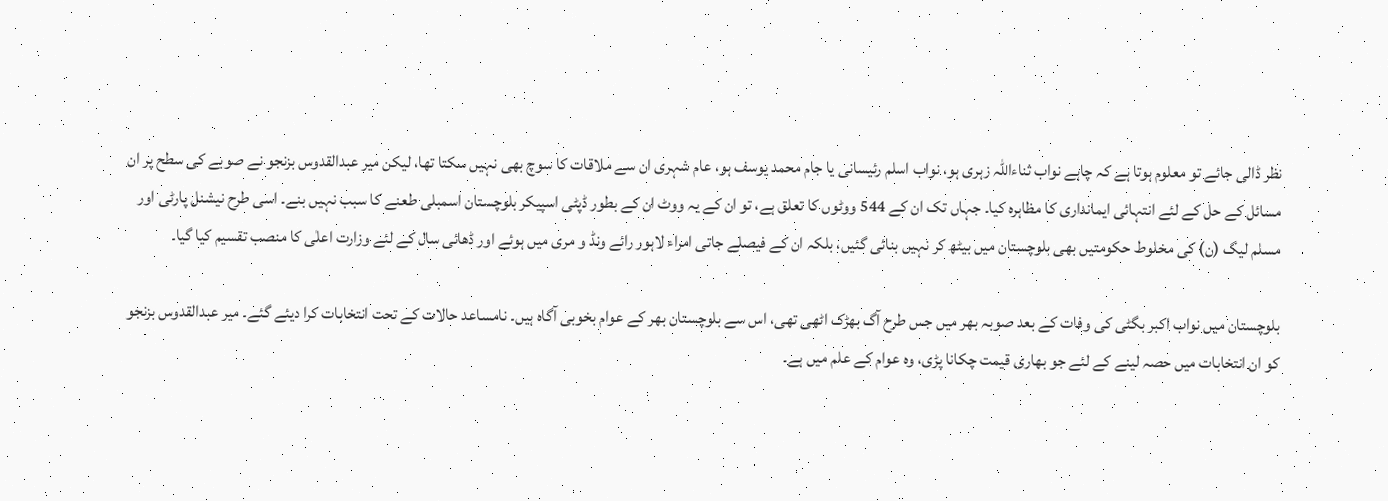نظر ڈالی جائے تو معلوم ہوتا ہے کہ چاہے نواب ثناءاللہ زہری ہو، نواب اسلم رئیسانی یا جام محمد یوسف ہو، عام شہری ان سے ملاقات کا سوچ بھی نہیں سکتا تھا، لیکن میر عبدالقدوس بزنجو نے صوبے کی سطح پر ان مسائل کے حل کے لئے انتہائی ایمانداری کا مظاہرہ کیا۔ جہاں تک ان کے 544 ووٹوں کا تعلق ہے، تو ان کے یہ ووٹ ان کے بطور ڈپٹی اسپیکر بلوچستان اسمبلی طعنے کا سبب نہیں بنے۔ اسی طرح نیشنل پارٹی اور مسلم لیگ (ن) کی مخلوط حکومتیں بھی بلوچستان میں بیٹھ کر نہیں بنائی گئیں، بلکہ ان کے فیصلے جاتی امراء لاہور رائے ونڈ و مری میں ہوئے اور ڈھائی سال کے لئے وزارت اعلٰی کا منصب تقسیم کیا گیا۔

بلوچستان میں نواب اکبر بگٹی کی وفات کے بعد صوبہ بھر میں جس طرح آگ بھڑک اٹھی تھی، اس سے بلوچستان بھر کے عوام بخوبی آگاہ ہیں۔ نامساعد حالات کے تحت انتخابات کرا دیئے گئے۔ میر عبدالقدوس بزنجو کو ان انتخابات میں حصہ لینے کے لئے جو بھاری قیمت چکانا پڑی، وہ عوام کے علم میں ہے۔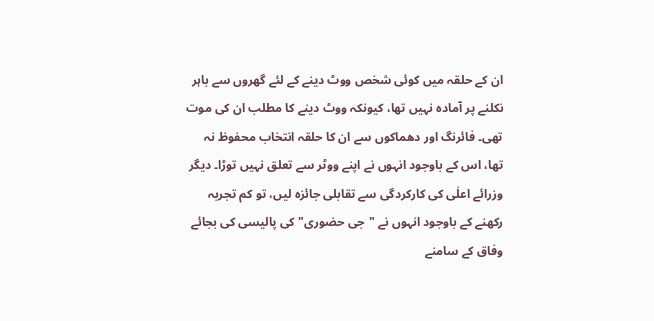ان کے حلقہ میں کوئی شخص ووٹ دینے کے لئے گھروں سے باہر نکلنے پر آمادہ نہیں تھا، کیونکہ ووٹ دینے کا مطلب ان کی موت تھی۔ فائرنگ اور دھماکوں سے ان کا حلقہ انتخاب محفوظ نہ تھا، اس کے باوجود انہوں نے اپنے ووٹر سے تعلق نہیں توڑا۔ دیگر وزرائے اعلٰی کی کارکردگی سے تقابلی جائزہ لیں، تو کم تجربہ رکھنے کے باوجود انہوں نے "جی حضوری" کی پالیسی کی بجائے وفاق کے سامنے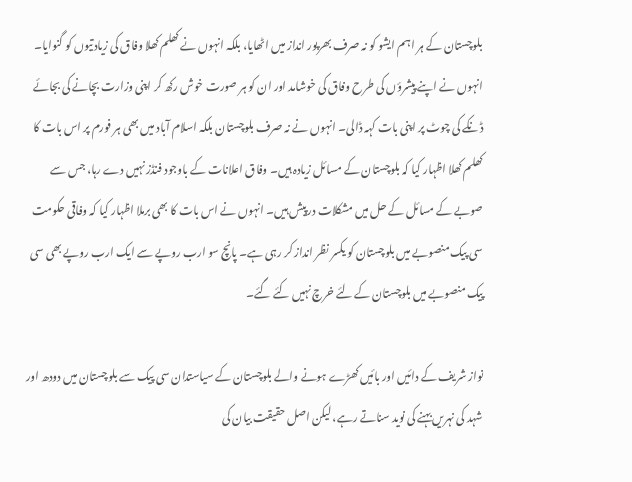بلوچستان کے ہر اہم ایشو کو نہ صرف بھرپور انداز میں اٹھایا، بلکہ انہوں نے کھلم کھلا وفاق کی زیادتیوں کو گنوایا۔ انہوں نے اپنے پیشرؤں کی طرح وفاق کی خوشامد اور ان کو ہر صورت خوش رکھ کر اپنی وزارت بچانے کی بجائے ڈنکے کی چوٹ پر اپنی بات کہہ ڈالی۔ انہوں نے نہ صرف بلوچستان بلکہ اسلام آباد میں بھی ہر فورم پر اس بات کا کھلم کھلا اظہار کیا کہ بلوچستان کے مسائل زیادہ ہیں۔ وفاق اعلانات کے باوجود فنڈز نہیں دے رہا، جس سے صوبے کے مسائل کے حل میں مشکلات درپیش ہیں۔ انہوں نے اس بات کا بھی برملا اظہار کیا کہ وفاقی حکومت سی پیک منصوبے میں بلوچستان کو یکسر نظر انداز کر رہی ہے۔ پانچ سو ارب روپے سے ایک ارب روپے بھی سی پیک منصوبے میں بلوچستان کے لئے خرچ نہیں کئے گئے۔

نواز شریف کے دائیں اور بائیں کھڑے ہونے والے بلوچستان کے سیاستدان سی پیک سے بلوچستان میں دودھ اور شہد کی نہریں بہنے کی نوید سناتے رہے، لیکن اصل حقیقت بیان کی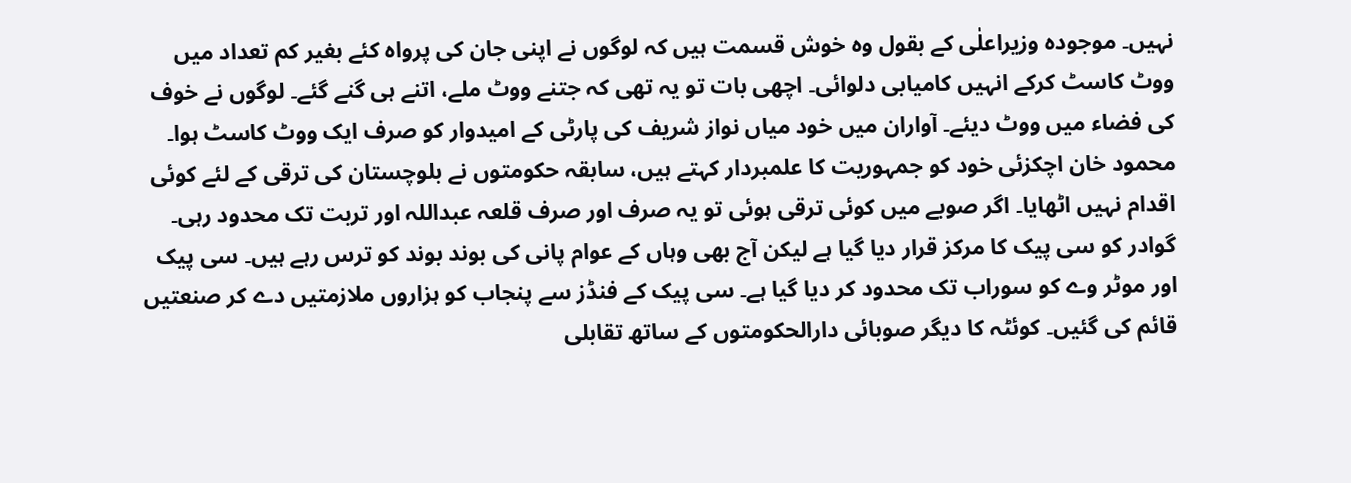نہیں۔ موجودہ وزیراعلٰی کے بقول وہ خوش قسمت ہیں کہ لوگوں نے اپنی جان کی پرواہ کئے بغیر کم تعداد میں ووٹ کاسٹ کرکے انہیں کامیابی دلوائی۔ اچھی بات تو یہ تھی کہ جتنے ووٹ ملے، اتنے ہی گنے گئے۔ لوگوں نے خوف کی فضاء میں ووٹ دیئے۔ آواران میں خود میاں نواز شریف کی پارٹی کے امیدوار کو صرف ایک ووٹ کاسٹ ہوا۔ محمود خان اچکزئی خود کو جمہوریت کا علمبردار کہتے ہیں، سابقہ حکومتوں نے بلوچستان کی ترقی کے لئے کوئی اقدام نہیں اٹھایا۔ اگر صوبے میں کوئی ترقی ہوئی تو یہ صرف اور صرف قلعہ عبداللہ اور تربت تک محدود رہی۔ گوادر کو سی پیک کا مرکز قرار دیا گیا ہے لیکن آج بھی وہاں کے عوام پانی کی بوند بوند کو ترس رہے ہیں۔ سی پیک اور موٹر وے کو سوراب تک محدود کر دیا گیا ہے۔ سی پیک کے فنڈز سے پنجاب کو ہزاروں ملازمتیں دے کر صنعتیں قائم کی گئیں۔ کوئٹہ کا دیگر صوبائی دارالحکومتوں کے ساتھ تقابلی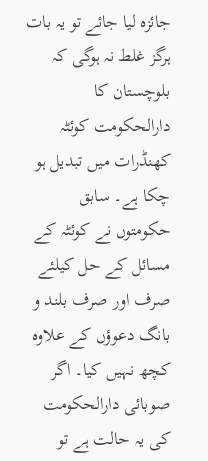جائزہ لیا جائے تو یہ بات ہرگز غلط نہ ہوگی کہ بلوچستان کا دارالحکومت کوئٹہ کھنڈرات میں تبدیل ہو چکا ہے۔ سابق حکومتوں نے کوئٹہ کے مسائل کے حل کیلئے صرف اور صرف بلند و بانگ دعوؤں کے علاوہ کچھ نہیں کیا۔ اگر صوبائی دارالحکومت کی یہ حالت ہے تو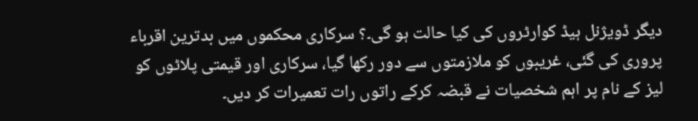دیگر ڈویژنل ہیڈ کوارٹروں کی کیا حالت ہو گی۔؟ سرکاری محکموں میں بدترین اقرباء پروری کی گئی، غریبوں کو ملازمتوں سے دور رکھا گیا، سرکاری اور قیمتی پلاٹوں کو لیز کے نام پر اہم شخصیات نے قبضہ کرکے راتوں رات تعمیرات کر دیں۔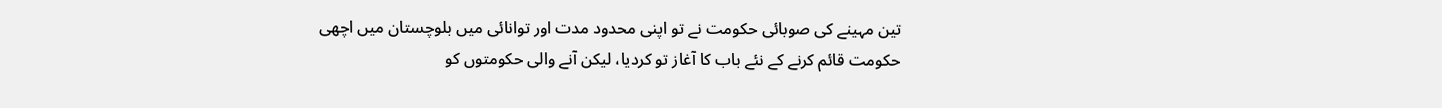تین مہینے کی صوبائی حکومت نے تو اپنی محدود مدت اور توانائی میں بلوچستان میں اچھی حکومت قائم کرنے کے نئے باب کا آغاز تو کردیا، لیکن آنے والی حکومتوں کو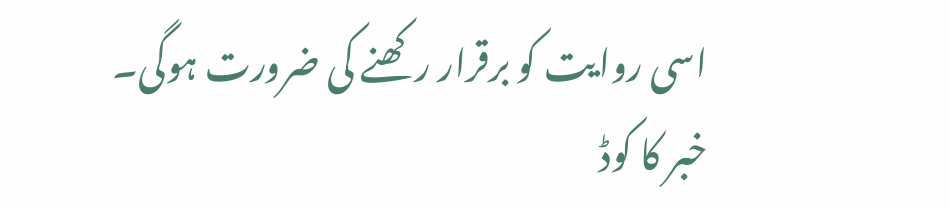اسی روایت کو برقرار رکھنے کی ضرورت ہوگی۔
خبر کا کوڈ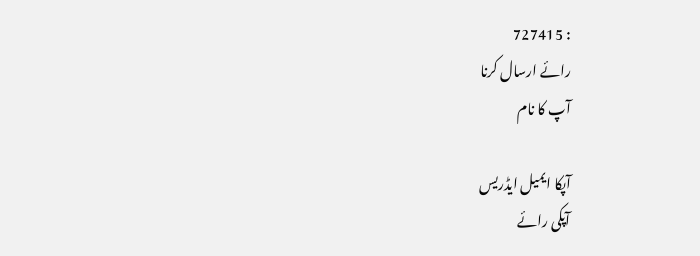: 727415
رائے ارسال کرنا
آپ کا نام

آپکا ایمیل ایڈریس
آپکی رائے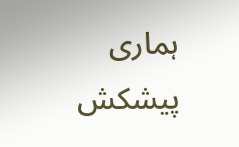ہماری پیشکش